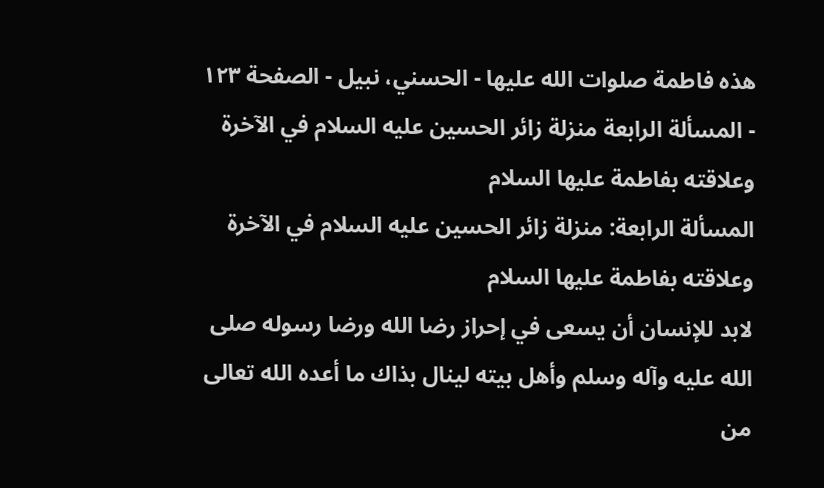هذه فاطمة صلوات الله عليها - الحسني، نبيل - الصفحة ١٢٣ - المسألة الرابعة منزلة زائر الحسين عليه السلام في الآخرة وعلاقته بفاطمة عليها السلام
المسألة الرابعة: منزلة زائر الحسين عليه السلام في الآخرة وعلاقته بفاطمة عليها السلام
لابد للإنسان أن يسعى في إحراز رضا الله ورضا رسوله صلى الله عليه وآله وسلم وأهل بيته لينال بذاك ما أعده الله تعالى من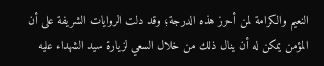النعيم والكرامة لمن أحرز هذه الدرجة؛ وقد دلت الروايات الشريفة على أن المؤمن يمكن له أن ينال ذلك من خلال السعي لزيارة سيد الشهداء عليه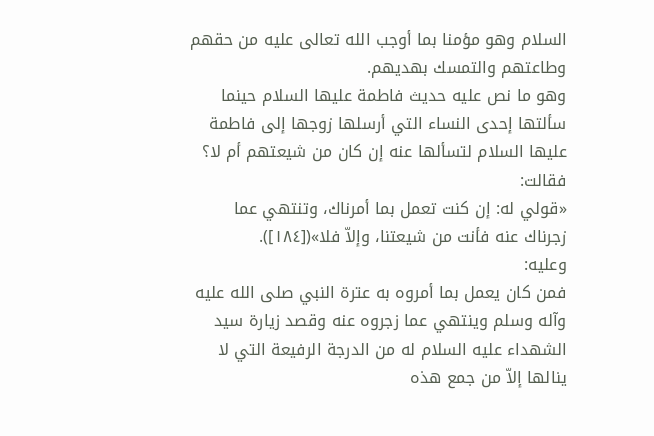السلام وهو مؤمنا بما أوجب الله تعالى عليه من حقهم وطاعتهم والتمسك بهديهم.
وهو ما نص عليه حديث فاطمة عليها السلام حينما سألتها إحدى النساء التي أرسلها زوجها إلى فاطمة عليها السلام لتسألها عنه إن كان من شيعتهم أم لا؟ فقالت:
«قولي له: إن كنت تعمل بما أمرناك، وتنتهي عما زجرناك عنه فأنت من شيعتنا، وإلاّ فلا»([١٨٤]).
وعليه:
فمن كان يعمل بما أمروه به عترة النبي صلى الله عليه وآله وسلم وينتهي عما زجروه عنه وقصد زيارة سيد الشهداء عليه السلام له من الدرجة الرفيعة التي لا ينالها إلاّ من جمع هذه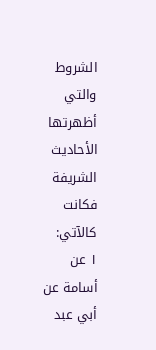الشروط والتي أظهرتها الأحاديث الشريفة فكانت كالآتي:
١ عن أسامة عن أبي عبد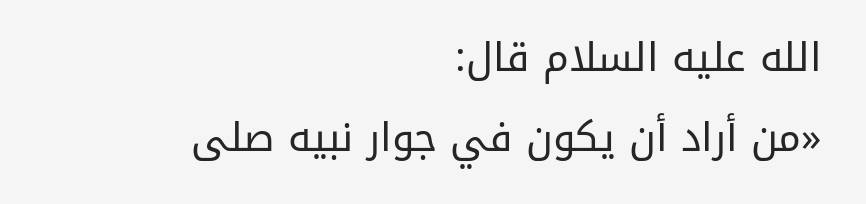الله عليه السلام قال:
«من أراد أن يكون في جوار نبيه صلى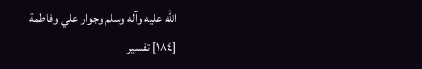الله عليه وآله وسلم وجوار علي وفاطمة
[١٨٤] تفسير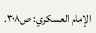الإمام العسكري: ص٣٠٨.